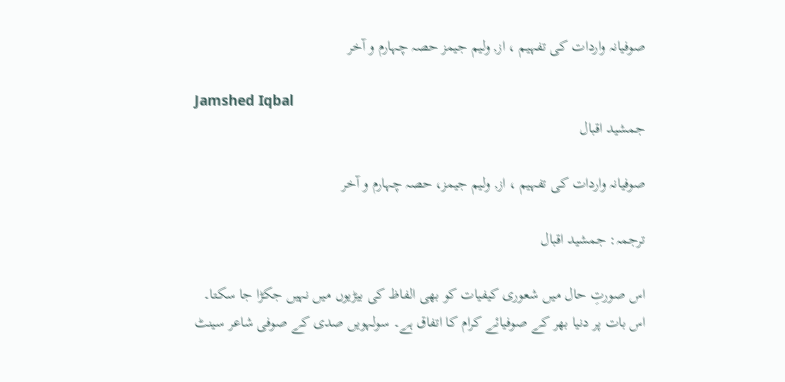صوفیانہ واردات کی تفہیم ، از, ولیم جیمز حصہ چہارم و آخر

Jamshed Iqbal
جمشید اقبال

صوفیانہ واردات کی تفہیم ، از, ولیم جیمز، حصہ چہارم و آخر

ترجمہ: جمشید اقبال

اس صورتِ حال میں شعوری کیفیات کو بھی الفاظ کی بیڑیوں میں نہیں جکڑا جا سکتا۔ اس بات پر دنیا بھر کے صوفیائے کرام کا اتفاق ہے۔ سولہویں صدی کے صوفی شاعر سینٹ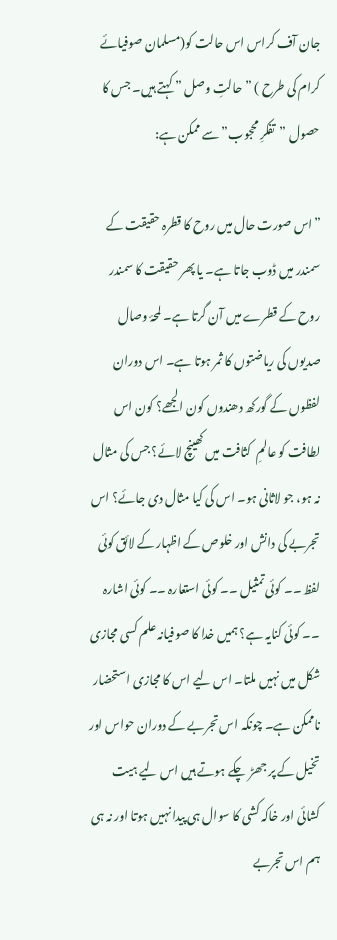جان آف کراس اس حالت کو(مسلمان صوفیائے کرام کی طرح ) ”حالتِ وصل ” کہتے ہیں۔ جس کا حصول ”تفکرِ محجوب” سے ممکن ہے:

”اس صورت حال میں روح کا قطرہ حقیقت کے سمندر میں ڈوب جاتا ہے۔ یا پھر حقیقت کا سمندر روح کے قطرے میں آن گرتا ہے۔ لمحۂ وصال صدیوں کی ریاضتوں کا ثمر ہوتا ہے۔ اس دوران لفظوں کے گورکھ دھندوں کون الجھے؟ کون اس لطافت کو عالمِ  کثافت میں کھینچ لائے؟ جس کی مثال نہ ہو، جو لاثانی ہو۔ اس کی کیا مثال دی جائے؟ اس تجربے کی دانش اور خلوص کے اظہار کے لائق کوئی لفظ ۔۔ کوئی تمثیل ۔۔ کوئی استعارہ ۔۔ کوئی اشارہ ۔۔ کوئی کنایہ ہے؟ ہمیں خدا کا صوفیانہ علم کسی مجازی شکل میں نہیں ملتا۔ اس لیے اس کا مجازی استحضار ناممکن ہے۔ چونکہ اس تجربے کے دوران حواس اور تخیل کے پر جھڑ  چکے ہوتے ہیں اس لیے ہیت کشائی اور خاکہ کشی کا سوال ہی پیدا نہیں ہوتا اور نہ ہی ہم اس تجربے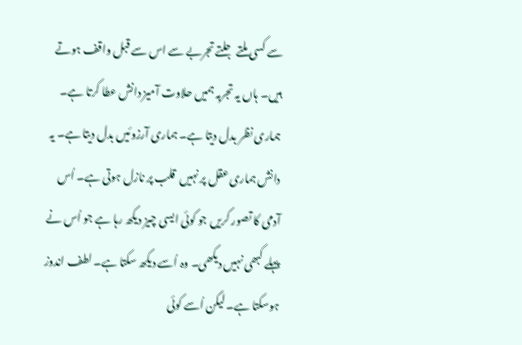سے کسی ملتے جلتے تجربے سے اس سے قبل واقف ہوتے ہیں۔ ہاں یہ تجربہ ہمیں حلاوت آمیز دانش عطا کرتا ہے۔ ہماری نظر بدل دیتا ہے۔ ہماری آرزوئیں بدل دیتا ہے۔ یہ دانش ہماری عقل پر نہیں  قلب پر نازل ہوتی ہے۔ اُس آدمی کا تصور کریں جو کوئی ایسی چیز دیکھ رہا ہے جو اُس نے پہلے کبھی نہیں دیکھی۔ وہ اُسے دیکھ سکتا ہے۔ لطف اندوز ہوسکتا ہے۔ لیکن اُسے کوئی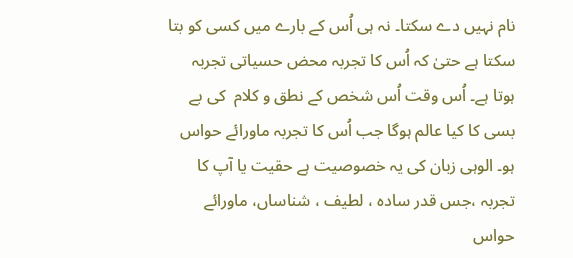نام نہیں دے سکتا۔ نہ ہی اُس کے بارے میں کسی کو بتا سکتا ہے حتیٰ کہ اُس کا تجربہ محض حسیاتی تجربہ ہوتا ہے۔ اُس وقت اُس شخص کے نطق و کلام  کی بے بسی کا کیا عالم ہوگا جب اُس کا تجربہ ماورائے حواس ہو۔ الوہی زبان کی یہ خصوصیت ہے حقیت یا آپ کا تجربہ ،جس قدر سادہ ، لطیف ، شناساں، ماورائے حواس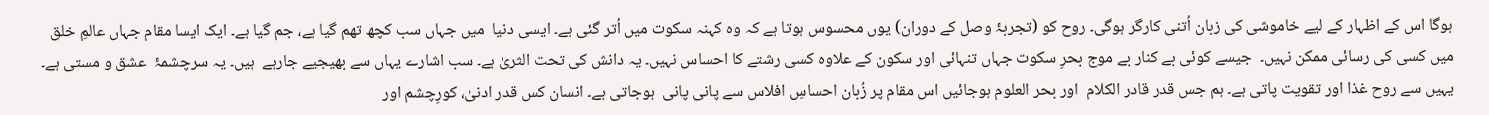ہوگا اس کے اظہار کے لیے خاموشی کی زبان اُتنی کارگر ہوگی۔ روح کو (تجربۂ وصل کے دوران) یوں محسوس ہوتا ہے کہ وہ کہنہ سکوت میں اُتر گئی ہے۔ ایسی دنیا  میں جہاں سب کچھ تھم گیا ہے، جم گیا ہے۔ ایک ایسا مقام جہاں عالمِ خلق میں کسی کی رسائی ممکن نہیں۔  جیسے کوئی بے کنار بے موج بحرِ سکوت جہاں تنہائی اور سکون کے علاوہ کسی رشتے کا احساس نہیں۔ یہ دانش کی تحت الثریٰ ہے۔ سب اشارے یہاں سے بھیجیے جارہے  ہیں۔ یہ سرچشمۂ  عشق و مستی ہے۔ یہیں سے روح غذا اور تقویت پاتی ہے۔ ہم جس قدر قادر الکلام  اور بحر العلوم ہوجائیں اس مقام پر زُبان احساسِ افلاس سے پانی پانی  ہوجاتی ہے۔ انسان کس قدر ادنیٰ، کورِچشم اور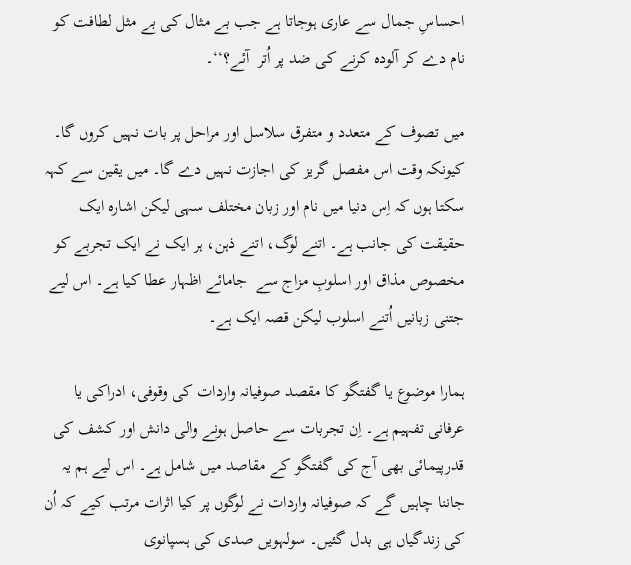احساسِ جمال سے عاری ہوجاتا ہے جب بے مثال کی بے مثل لطافت کو نام دے کر آلودہ کرنے کی ضد پر اُتر  آئے؟‘‘۔

میں تصوف کے متعدد و متفرق سلاسل اور مراحل پر بات نہیں کروں گا۔ کیونکہ وقت اس مفصل گریز کی اجازت نہیں دے گا۔ میں یقین سے کہہ سکتا ہوں کہ اِس دنیا میں نام اور زبان مختلف سہی لیکن اشارہ ایک حقیقت کی جانب ہے۔ اتنے لوگ، اتنے ذہن، ہر ایک نے ایک تجربے کو مخصوص مذاق اور اسلوبِ مزاج سے  جامائے اظہار عطا کیا ہے۔ اس لیے جتنی زبانیں اُتنے اسلوب لیکن قصہ ایک ہے۔

ہمارا موضوع یا گفتگو کا مقصد صوفیانہ واردات کی وقوفی، ادراکی یا عرفانی تفہیم ہے۔ اِن تجربات سے حاصل ہونے والی دانش اور کشف کی قدرپیمائی بھی آج کی گفتگو کے مقاصد میں شامل ہے۔ اس لیے ہم یہ جاننا چاہیں گے کہ صوفیانہ واردات نے لوگوں پر کیا اثرات مرتب کیے کہ اُن کی زندگیاں ہی بدل گئیں۔ سولہویں صدی کی ہسپانوی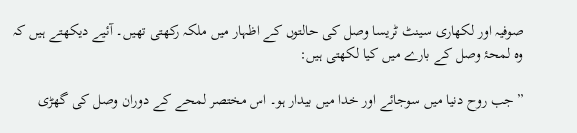صوفیہ اور لکھاری سینٹ ٹریسا وصل کی حالتوں کے اظہار میں ملکہ رکھتی تھیں۔ آئیے دیکھتے ہیں کہ وہ لمحۂ وصل کے بارے میں کیا لکھتی ہیں:

”جب روح دنیا میں سوجائے اور خدا میں بیدار ہو۔ اس مختصر لمحے کے دوران وصل کی گھڑی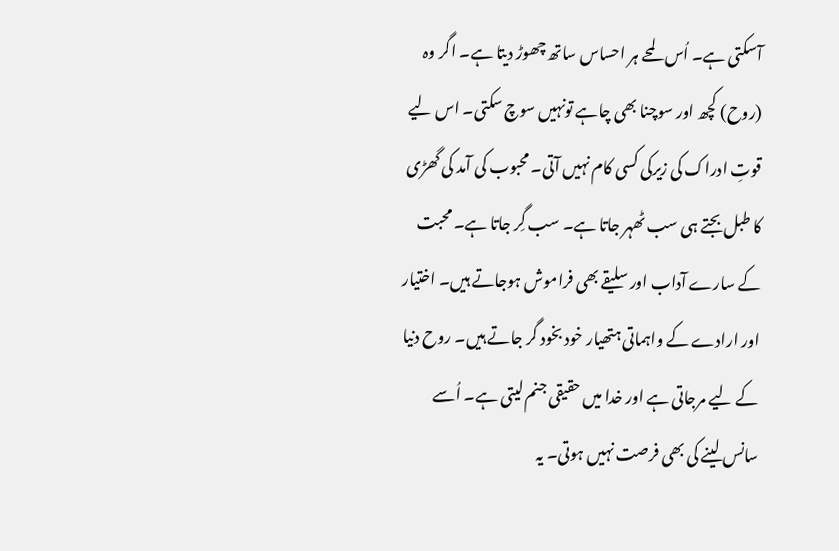آسکتی ہے۔ اُس لمحے ہر احساس ساتھ چھوڑ دیتا ہے۔ اگر وہ (روح) کچھ اور سوچنا بھی چاہے تونہیں سوچ سکتی۔ اس لیے قوتِ ادراک کی زیرکی کسی کام نہیں آتی۔ محبوب کی آمد کی گھڑی کا طبل بجتے ہی سب ٹھہر جاتا ہے۔ سب گِر جاتا ہے۔ محبت کے سارے آداب اور سلیقے بھی فراموش ہوجاتے ہیں۔ اختیار اور ارادے کے واہماتی ہتھیار خود بخود گر جاتے ہیں۔ روح دنیا کے لیے مرجاتی ہے اور خدا میں حقیقی جنم لیتی ہے۔ اُسے سانس لینے کی بھی فرصت نہیں ہوتی۔ یہ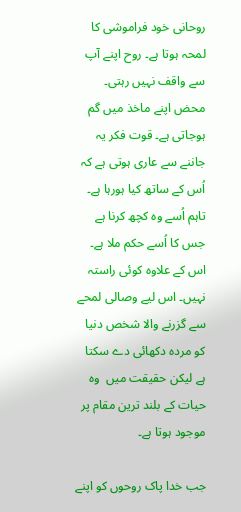روحانی خود فراموشی کا لمحہ ہوتا ہے۔ روح اپنے آپ سے واقف نہیں رہتی۔ محض اپنے ماخذ میں گم ہوجاتی ہے۔ قوت فکر یہ جاننے سے عاری ہوتی ہے کہ اُس کے ساتھ کیا ہورہا ہے۔ تاہم اُسے وہ کچھ کرنا ہے جس کا اُسے حکم ملا ہے۔ اس کے علاوہ کوئی راستہ نہیں۔ اس لیے وصالی لمحے سے گزرنے والا شخص دنیا کو مردہ دکھائی دے سکتا ہے لیکن حقیقت میں  وہ حیات کے بلند ترین مقام پر موجود ہوتا ہے۔

جب خدا پاک روحوں کو اپنے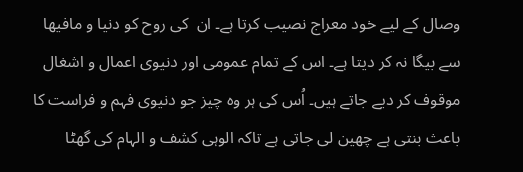وصال کے لیے خود معراج نصیب کرتا ہے۔ ان  کی روح کو دنیا و مافیھا سے بیگا نہ کر دیتا ہے۔ اس کے تمام عمومی اور دنیوی اعمال و اشغال موقوف کر دیے جاتے ہیں۔ اُس کی ہر وہ چیز جو دنیوی فہم و فراست کا باعث بنتی ہے چھین لی جاتی ہے تاکہ الوہی کشف و الہام کی گھٹا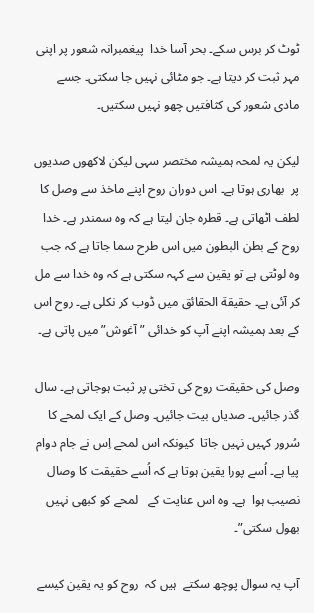ٹوٹ کر برس سکے۔ بحر آسا خدا  پیغمبرانہ شعور پر اپنی مہر ثبت کر دیتا ہے۔ جو مٹائی نہیں جا سکتی۔ جسے مادی شعور کی کثافتیں چھو نہیں سکتیں۔

لیکن یہ لمحہ ہمیشہ مختصر سہی لیکن لاکھوں صدیوں پر  بھاری ہوتا ہے۔ اس دوران روح اپنے ماخذ سے وصل کا لطف اٹھاتی ہے۔ قطرہ جان لیتا ہے کہ وہ سمندر ہے۔ خدا روح کے بطن البطون میں اس طرح سما جاتا ہے کہ جب وہ لوٹتی ہے تو یقین سے کہہ سکتی ہے کہ وہ خدا سے مل کر آئی ہے۔ حقیقة الحقائق میں ڈوب کر نکلی ہے۔ روح اس کے بعد ہمیشہ اپنے آپ کو خدائی ”آغوش” میں پاتی ہے۔

وصل کی حقیقت روح کی تختی پر ثبت ہوجاتی ہے۔ سال گذر جائیں۔ صدیاں بیت جائیں۔ وصل کے ایک لمحے کا سُرور کہیں نہیں جاتا  کیونکہ اس لمحے اِس نے جام دوام پیا ہے۔ اُسے پورا یقین ہوتا ہے کہ اُسے حقیقت کا وصال نصیب ہوا  ہے۔ وہ اس عنایت کے   لمحے کو کبھی نہیں بھول سکتی”۔

آپ یہ سوال پوچھ سکتے  ہیں کہ  روح کو یہ یقین کیسے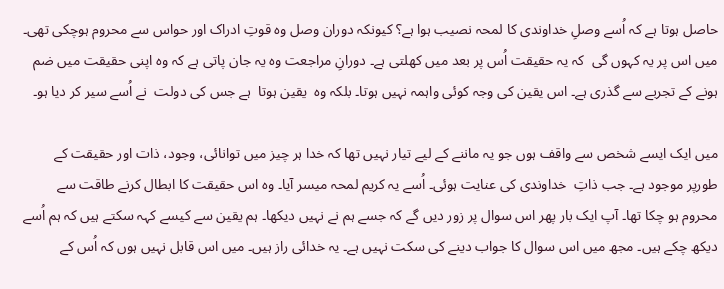حاصل ہوتا ہے کہ اُسے وصلِ خداوندی کا لمحہ نصیب ہوا ہے؟ کیونکہ دوران وصل وہ قوتِ ادراک اور حواس سے محروم ہوچکی تھی۔ میں اس پر یہ کہوں گی  کہ یہ حقیقت اُس پر بعد میں کھلتی ہے۔ دورانِ مراجعت وہ یہ جان پاتی ہے کہ وہ اپنی حقیقت میں ضم ہونے کے تجربے سے گذری ہے۔ اس یقین کی وجہ کوئی واہمہ نہیں ہوتا۔ بلکہ وہ  یقین ہوتا  ہے جس کی دولت  نے اُسے سیر کر دیا ہو۔

میں ایک ایسے شخص سے واقف ہوں جو یہ ماننے کے لیے تیار نہیں تھا کہ خدا ہر چیز میں توانائی، وجود، ذات اور حقیقت کے طورپر موجود ہے۔ جب ذاتِ  خداوندی کی عنایت ہوئی۔ اُسے یہ کریم لمحہ میسر آیا۔ وہ اس حقیقت کا ابطال کرنے طاقت سے محروم ہو چکا تھا۔ آپ ایک بار پھر اس سوال پر زور دیں گے کہ جسے ہم نے نہیں دیکھا۔ ہم یقین سے کیسے کہہ سکتے ہیں کہ ہم اُسے دیکھ چکے ہیں۔ مجھ میں اس سوال کا جواب دینے کی سکت نہیں ہے۔ یہ خدائی راز ہیں۔ میں اس قابل نہیں ہوں کہ اُس کے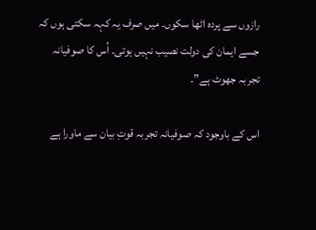رازوں سے پردہ اٹھا سکوں۔ میں صرف یہ کہہ سکتی ہوں کہ جسے ایمان کی دولت نصیب نہیں ہوتی۔ اُس کا صوفیانہ تجربہ جھوٹ ہے”۔

اس کے باوجود کہ صوفیانہ تجربہ قوتِ بیان سے ماورا ہے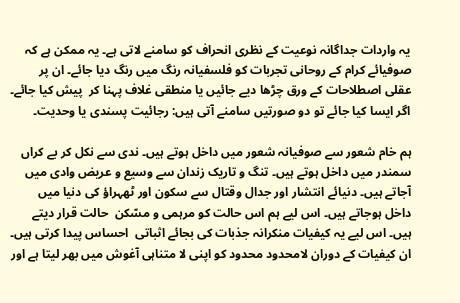یہ واردات جداگانہ نوعیت کے نظری انحراف کو سامنے لاتی ہے۔ یہ ممکن ہے کہ صوفیائے کرام کے روحانی تجربات کو فلسفیانہ رنگ میں رنگ دیا جائے۔ ان پر عقلی اصطلاحات کے ورق چڑھا دیے جائیں یا منطقی غلاف پہنا کر  پیش کیا جائے۔ اگر ایسا کیا جائے تو دو صورتیں سامنے آتی ہیں: رجائیت پسندی یا وحدیت۔

ہم خام شعور سے صوفیانہ شعور میں داخل ہوتے ہیں۔ ندی سے نکل کر بے کراں سمندر میں داخل ہوتے ہیں۔ تنگ و تاریک زندان سے وسیع و عریض وادی میں آجاتے ہیں۔ دنیائے انتشار اور جدال وقتال سے سکون اور ٹھہراؤ کی دنیا میں داخل ہوجاتے ہیں۔ اس لیے ہم اس حالت کو مرہمی و مسّکن  حالت قرار دیتے ہیں۔ اس لیے یہ کیفیات منکرانہ جذبات کی بجائے اثباتی  احساس پیدا کرتی ہیں۔ ان کیفیات کے دوران لامحدود محدود کو اپنی لا متناہی آغوش میں بھر لیتا ہے اور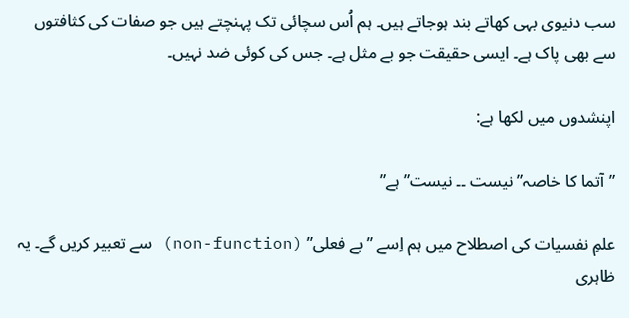سب دنیوی بہی کھاتے بند ہوجاتے ہیں۔ ہم اُس سچائی تک پہنچتے ہیں جو صفات کی کثافتوں سے بھی پاک ہے۔ ایسی حقیقت جو بے مثل ہے۔ جس کی کوئی ضد نہیں۔

اپنشدوں میں لکھا ہے:

”آتما کا خاصہ” نیست ۔۔ نیست” ہے”

علمِ نفسیات کی اصطلاح میں ہم اِسے ”بے فعلی” (non-function) سے تعبیر کریں گے۔ یہ ظاہری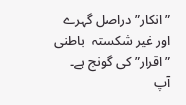”انکار” دراصل گہرے اور غیر شکستہ  باطنی ”اقرار” کی گونج ہے۔ آپ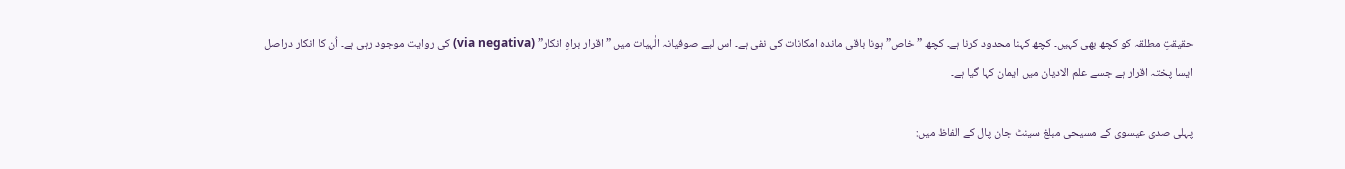حقیقتِ مطلقہ کو کچھ بھی کہیں۔ کچھ کہنا محدود کرنا ہے۔ کچھ ”خاص” ہونا باقی ماندہ امکانات کی نفی ہے۔ اس لیے صوفیانہ الٰہیات میں ”اقرار براہِ انکار” (via negativa) کی روایت موجود رہی ہے۔ اُن کا انکار دراصل ایسا پختہ اقرار ہے جسے علم الادیان میں ایمان کہا گیا ہے۔

پہلی صدی عیسوی کے مسیحی مبلغ سینٹ جان پال کے الفاظ میں: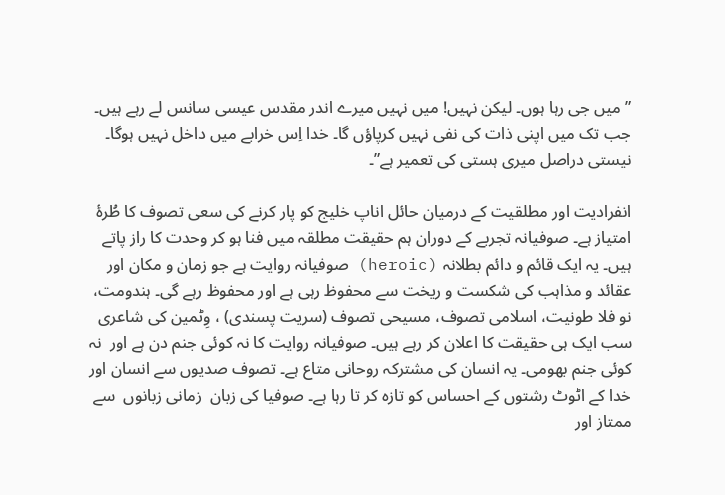”میں جی رہا ہوں۔ لیکن نہیں! میں نہیں میرے اندر مقدس عیسی سانس لے رہے ہیں۔ جب تک میں اپنی ذات کی نفی نہیں کرپاؤں گا۔ خدا اِس خرابے میں داخل نہیں ہوگا۔ نیستی دراصل میری ہستی کی تعمیر ہے”۔

انفرادیت اور مطلقیت کے درمیان حائل اناپ خلیج کو پار کرنے کی سعی تصوف کا طُرۂ امتیاز ہے۔ صوفیانہ تجربے کے دوران ہم حقیقت مطلقہ میں فنا ہو کر وحدت کا راز پاتے ہیں۔ یہ ایک قائم و دائم بطلانہ (heroic) صوفیانہ روایت ہے جو زمان و مکان اور عقائد و مذاہب کی شکست و ریخت سے محفوظ رہی ہے اور محفوظ رہے گی۔ ہندومت، نو فلا طونیت، اسلامی تصوف، مسیحی تصوف (سریت پسندی) ، وِٹمین کی شاعری سب ایک ہی حقیقت کا اعلان کر رہے ہیں۔ صوفیانہ روایت کا نہ کوئی جنم دن ہے اور  نہ کوئی جنم بھومی۔ یہ انسان کی مشترکہ روحانی متاع ہے۔ تصوف صدیوں سے انسان اور خدا کے اٹوٹ رشتوں کے احساس کو تازہ کر تا رہا ہے۔ صوفیا کی زبان  زمانی زبانوں  سے ممتاز اور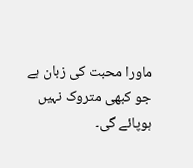ماورا محبت کی زبان ہے  جو کبھی متروک نہیں ہوپائے گی۔